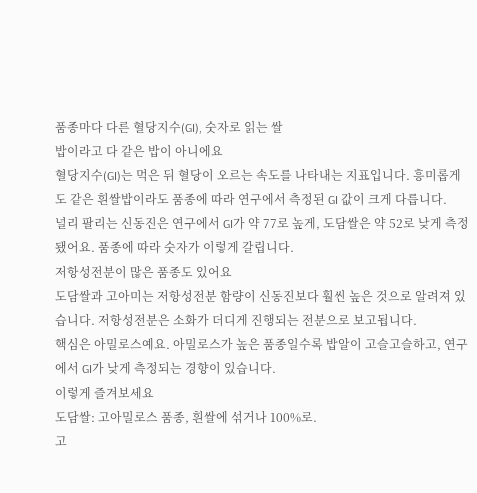품종마다 다른 혈당지수(GI), 숫자로 읽는 쌀
밥이라고 다 같은 밥이 아니에요
혈당지수(GI)는 먹은 뒤 혈당이 오르는 속도를 나타내는 지표입니다. 흥미롭게도 같은 흰쌀밥이라도 품종에 따라 연구에서 측정된 GI 값이 크게 다릅니다.
널리 팔리는 신동진은 연구에서 GI가 약 77로 높게, 도담쌀은 약 52로 낮게 측정됐어요. 품종에 따라 숫자가 이렇게 갈립니다.
저항성전분이 많은 품종도 있어요
도담쌀과 고아미는 저항성전분 함량이 신동진보다 훨씬 높은 것으로 알려져 있습니다. 저항성전분은 소화가 더디게 진행되는 전분으로 보고됩니다.
핵심은 아밀로스예요. 아밀로스가 높은 품종일수록 밥알이 고슬고슬하고, 연구에서 GI가 낮게 측정되는 경향이 있습니다.
이렇게 즐겨보세요
도담쌀: 고아밀로스 품종, 흰쌀에 섞거나 100%로.
고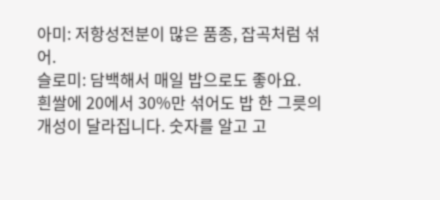아미: 저항성전분이 많은 품종, 잡곡처럼 섞어.
슬로미: 담백해서 매일 밥으로도 좋아요.
흰쌀에 20에서 30%만 섞어도 밥 한 그릇의 개성이 달라집니다. 숫자를 알고 고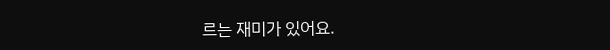르는 재미가 있어요.